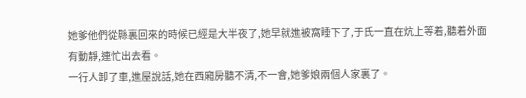她爹他們從縣裏回來的時候已經是大半夜了,她早就進被窩睡下了,于氏一直在炕上等着,聽着外面有動靜,連忙出去看。
一行人卸了車,進屋說話,她在西廂房聽不清,不一會,她爹娘兩個人家裏了。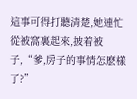這事可得打聽清楚,她連忙從被窩裏起來,披着被子,“爹,房子的事情怎麽樣了?”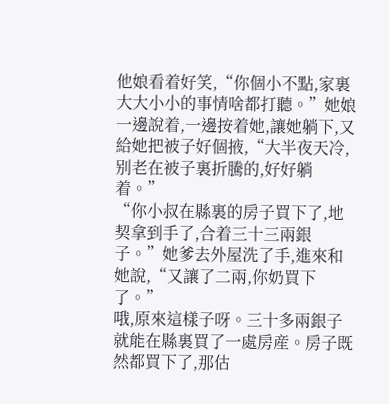他娘看着好笑,“你個小不點,家裏大大小小的事情啥都打聽。”她娘一邊說着,一邊按着她,讓她躺下,又給她把被子好個掖,“大半夜天冷,别老在被子裏折騰的,好好躺着。”
“你小叔在縣裏的房子買下了,地契拿到手了,合着三十三兩銀子。”她爹去外屋洗了手,進來和她說,“又讓了二兩,你奶買下了。”
哦,原來這樣子呀。三十多兩銀子就能在縣裏買了一處房産。房子既然都買下了,那估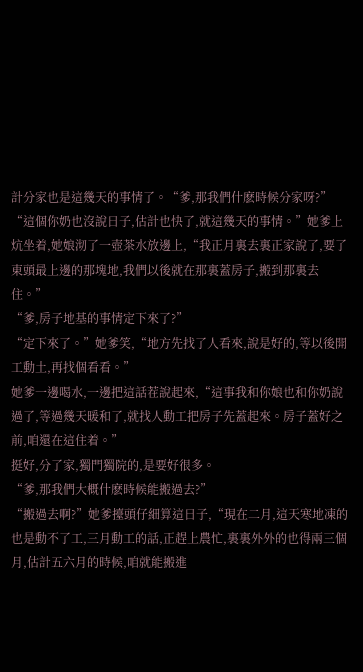計分家也是這幾天的事情了。“爹,那我們什麽時候分家呀?”
“這個你奶也沒說日子,估計也快了,就這幾天的事情。”她爹上炕坐着,她娘沏了一壺茶水放邊上,“我正月裏去裏正家說了,要了東頭最上邊的那塊地,我們以後就在那裏蓋房子,搬到那裏去住。”
“爹,房子地基的事情定下來了?”
“定下來了。”她爹笑,“地方先找了人看來,說是好的,等以後開工動土,再找個看看。”
她爹一邊喝水,一邊把這話茬說起來,“這事我和你娘也和你奶說過了,等過幾天暖和了,就找人動工把房子先蓋起來。房子蓋好之前,咱還在這住着。”
挺好,分了家,獨門獨院的,是要好很多。
“爹,那我們大概什麽時候能搬過去?”
“搬過去啊?”她爹擡頭仔細算這日子,“現在二月,這天寒地凍的也是動不了工,三月動工的話,正趕上農忙,裏裏外外的也得兩三個月,估計五六月的時候,咱就能搬進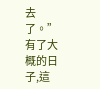去了。”
有了大概的日子,這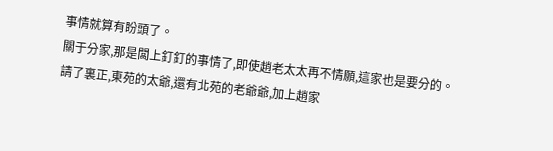事情就算有盼頭了。
關于分家,那是闆上釘釘的事情了,即使趙老太太再不情願,這家也是要分的。
請了裏正,東苑的太爺,還有北苑的老爺爺,加上趙家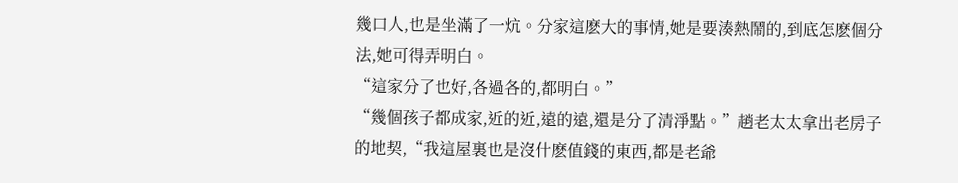幾口人,也是坐滿了一炕。分家這麽大的事情,她是要湊熱鬧的,到底怎麽個分法,她可得弄明白。
“這家分了也好,各過各的,都明白。”
“幾個孩子都成家,近的近,遠的遠,還是分了清淨點。”趙老太太拿出老房子的地契,“我這屋裏也是沒什麽值錢的東西,都是老爺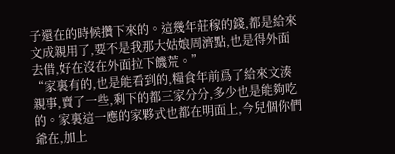子還在的時候攢下來的。這幾年莊稼的錢,都是給來文成親用了,要不是我那大姑娘周濟點,也是得外面去借,好在沒在外面拉下饑荒。”
“家裏有的,也是能看到的,糧食年前爲了給來文湊親事,賣了一些,剩下的都三家分分,多少也是能夠吃的。家裏這一應的家夥式也都在明面上,今兒個你們爺在,加上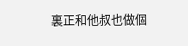裏正和他叔也做個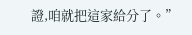證,咱就把這家給分了。”